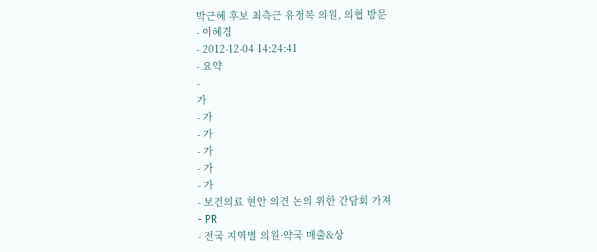박근혜 후보 최측근 유정복 의원, 의협 방문
- 이혜경
- 2012-12-04 14:24:41
- 요약
-
가
- 가
- 가
- 가
- 가
- 가
- 보건의료 현안 의견 논의 위한 간담회 가져
- PR
- 전국 지역별 의원·약국 매출&상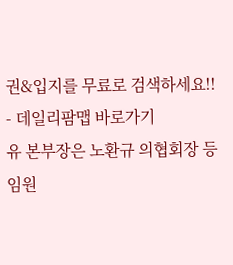권&입지를 무료로 검색하세요!!
- 데일리팜맵 바로가기
유 본부장은 노환규 의협회장 등 임원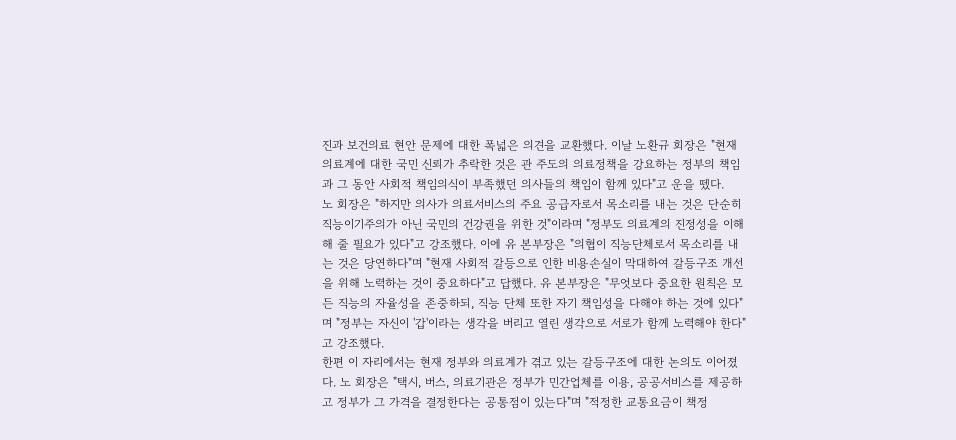진과 보건의료 현안 문제에 대한 폭넓은 의견을 교환했다. 이날 노환규 회장은 "현재 의료계에 대한 국민 신뢰가 추락한 것은 관 주도의 의료정책을 강요하는 정부의 책임과 그 동안 사회적 책임의식이 부족했던 의사들의 책임이 함께 있다"고 운을 뗐다.
노 회장은 "하지만 의사가 의료서비스의 주요 공급자로서 목소리를 내는 것은 단순히 직능이기주의가 아닌 국민의 건강권을 위한 것"이라며 "정부도 의료계의 진정성을 이해해 줄 필요가 있다"고 강조했다. 이에 유 본부장은 "의협이 직능단체로서 목소리를 내는 것은 당연하다"며 "현재 사회적 갈등으로 인한 비용손실이 막대하여 갈등구조 개선을 위해 노력하는 것이 중요하다"고 답했다. 유 본부장은 "무엇보다 중요한 원칙은 모든 직능의 자율성을 존중하되, 직능 단체 또한 자기 책임성을 다해야 하는 것에 있다"며 "정부는 자신이 '갑'이라는 생각을 버리고 열린 생각으로 서로가 함께 노력해야 한다"고 강조했다.
한편 이 자리에서는 현재 정부와 의료계가 겪고 있는 갈등구조에 대한 논의도 이어졌다. 노 회장은 "택시, 버스, 의료기관은 정부가 민간업체를 이용, 공공서비스를 제공하고 정부가 그 가격을 결정한다는 공통점이 있는다"며 "적정한 교통요금이 책정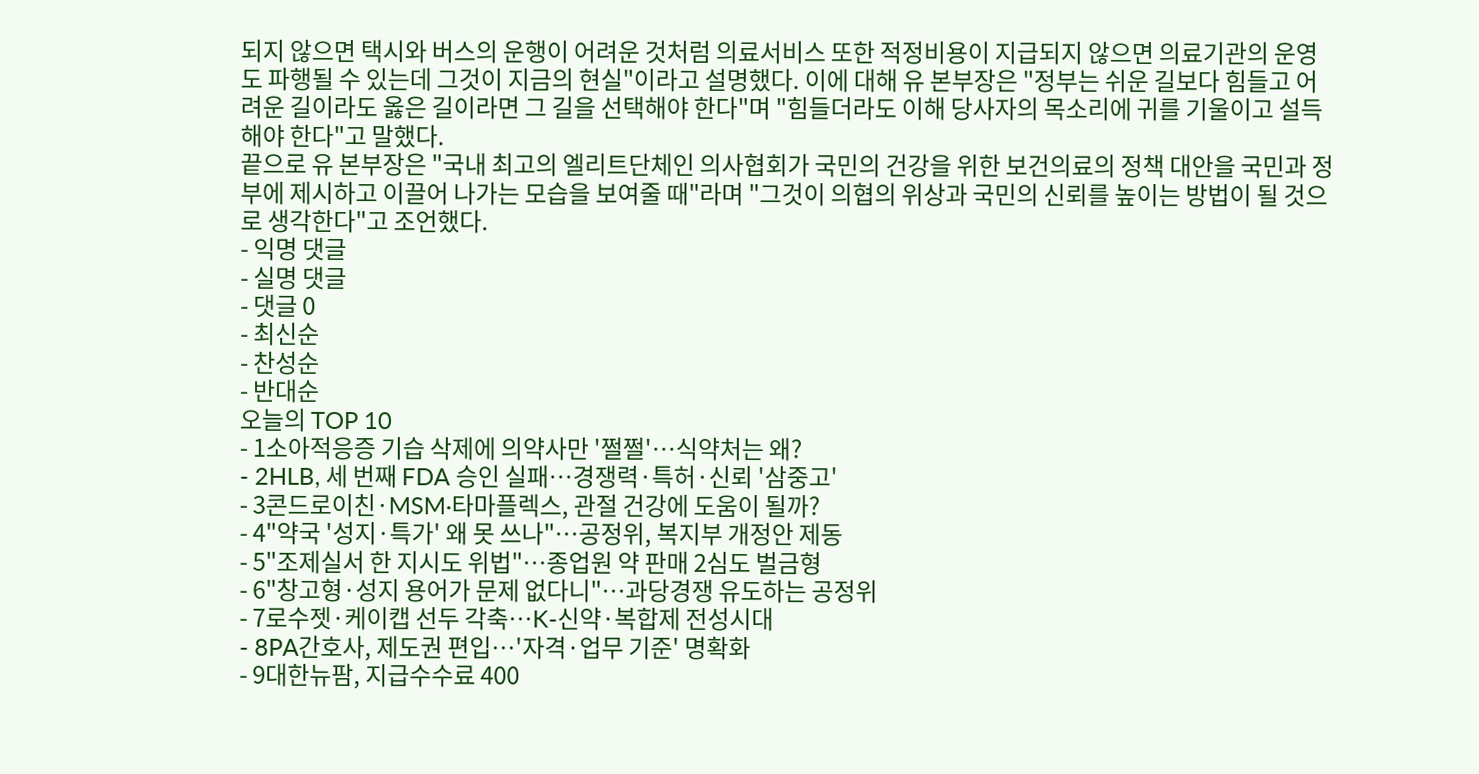되지 않으면 택시와 버스의 운행이 어려운 것처럼 의료서비스 또한 적정비용이 지급되지 않으면 의료기관의 운영도 파행될 수 있는데 그것이 지금의 현실"이라고 설명했다. 이에 대해 유 본부장은 "정부는 쉬운 길보다 힘들고 어려운 길이라도 옳은 길이라면 그 길을 선택해야 한다"며 "힘들더라도 이해 당사자의 목소리에 귀를 기울이고 설득해야 한다"고 말했다.
끝으로 유 본부장은 "국내 최고의 엘리트단체인 의사협회가 국민의 건강을 위한 보건의료의 정책 대안을 국민과 정부에 제시하고 이끌어 나가는 모습을 보여줄 때"라며 "그것이 의협의 위상과 국민의 신뢰를 높이는 방법이 될 것으로 생각한다"고 조언했다.
- 익명 댓글
- 실명 댓글
- 댓글 0
- 최신순
- 찬성순
- 반대순
오늘의 TOP 10
- 1소아적응증 기습 삭제에 의약사만 '쩔쩔'…식약처는 왜?
- 2HLB, 세 번째 FDA 승인 실패…경쟁력·특허·신뢰 '삼중고'
- 3콘드로이친·MSM·타마플렉스, 관절 건강에 도움이 될까?
- 4"약국 '성지·특가' 왜 못 쓰나"…공정위, 복지부 개정안 제동
- 5"조제실서 한 지시도 위법"…종업원 약 판매 2심도 벌금형
- 6"창고형·성지 용어가 문제 없다니"…과당경쟁 유도하는 공정위
- 7로수젯·케이캡 선두 각축…K-신약·복합제 전성시대
- 8PA간호사, 제도권 편입…'자격·업무 기준' 명확화
- 9대한뉴팜, 지급수수료 400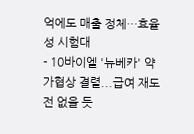억에도 매출 정체…효율성 시험대
- 10바이엘 '뉴베카' 약가협상 결렬...급여 재도전 없을 듯